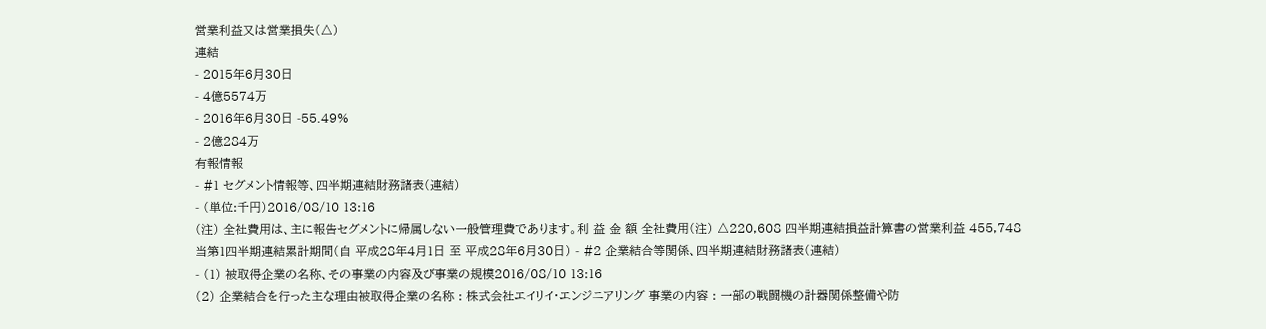営業利益又は営業損失(△)
連結
- 2015年6月30日
- 4億5574万
- 2016年6月30日 -55.49%
- 2億284万
有報情報
- #1 セグメント情報等、四半期連結財務諸表(連結)
- (単位:千円)2016/08/10 13:16
(注) 全社費用は、主に報告セグメントに帰属しない一般管理費であります。利 益 金 額 全社費用(注) △220,608 四半期連結損益計算書の営業利益 455,748
当第1四半期連結累計期間(自 平成28年4月1日 至 平成28年6月30日) - #2 企業結合等関係、四半期連結財務諸表(連結)
- (1) 被取得企業の名称、その事業の内容及び事業の規模2016/08/10 13:16
(2) 企業結合を行った主な理由被取得企業の名称 : 株式会社エイリイ・エンジニアリング 事業の内容 : 一部の戦闘機の計器関係整備や防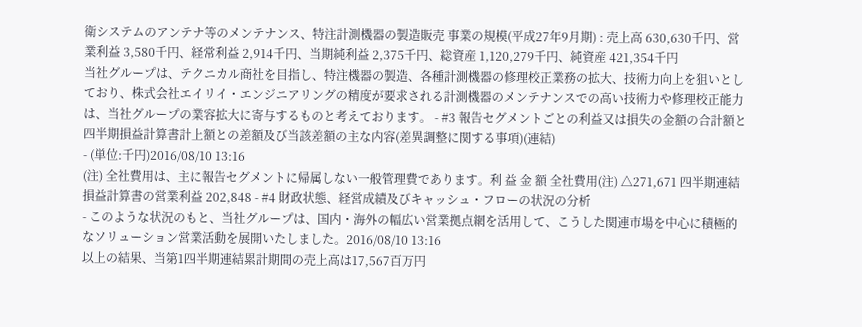衛システムのアンテナ等のメンテナンス、特注計測機器の製造販売 事業の規模(平成27年9月期) : 売上高 630,630千円、営業利益 3,580千円、経常利益 2,914千円、当期純利益 2,375千円、総資産 1,120,279千円、純資産 421,354千円
当社グループは、テクニカル商社を目指し、特注機器の製造、各種計測機器の修理校正業務の拡大、技術力向上を狙いとしており、株式会社エイリイ・エンジニアリングの精度が要求される計測機器のメンテナンスでの高い技術力や修理校正能力は、当社グループの業容拡大に寄与するものと考えております。 - #3 報告セグメントごとの利益又は損失の金額の合計額と四半期損益計算書計上額との差額及び当該差額の主な内容(差異調整に関する事項)(連結)
- (単位:千円)2016/08/10 13:16
(注) 全社費用は、主に報告セグメントに帰属しない一般管理費であります。利 益 金 額 全社費用(注) △271,671 四半期連結損益計算書の営業利益 202,848 - #4 財政状態、経営成績及びキャッシュ・フローの状況の分析
- このような状況のもと、当社グループは、国内・海外の幅広い営業拠点網を活用して、こうした関連市場を中心に積極的なソリューション営業活動を展開いたしました。2016/08/10 13:16
以上の結果、当第1四半期連結累計期間の売上高は17,567百万円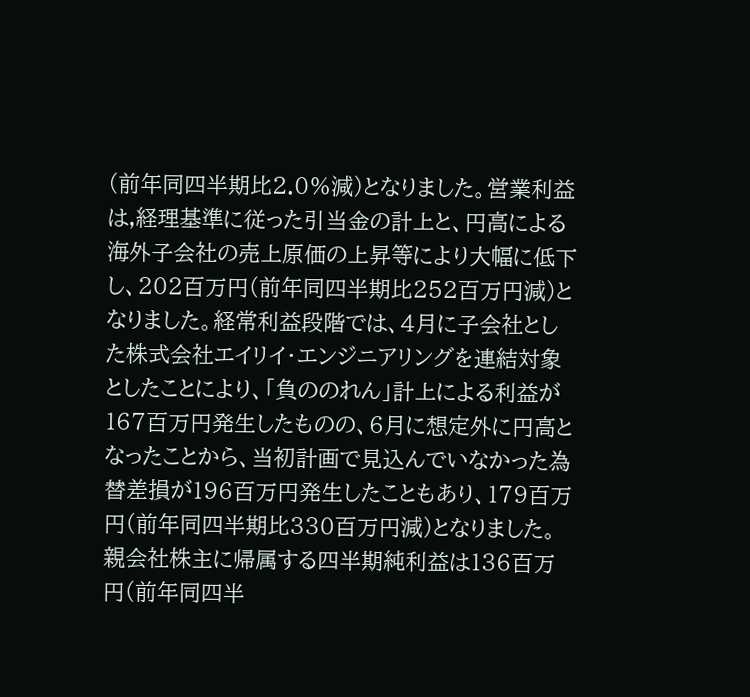(前年同四半期比2.0%減)となりました。営業利益は,経理基準に従った引当金の計上と、円高による海外子会社の売上原価の上昇等により大幅に低下し、202百万円(前年同四半期比252百万円減)となりました。経常利益段階では、4月に子会社とした株式会社エイリイ・エンジニアリングを連結対象としたことにより、「負ののれん」計上による利益が167百万円発生したものの、6月に想定外に円高となったことから、当初計画で見込んでいなかった為替差損が196百万円発生したこともあり、179百万円(前年同四半期比330百万円減)となりました。親会社株主に帰属する四半期純利益は136百万円(前年同四半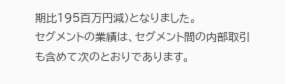期比195百万円減)となりました。
セグメントの業績は、セグメント間の内部取引も含めて次のとおりであります。